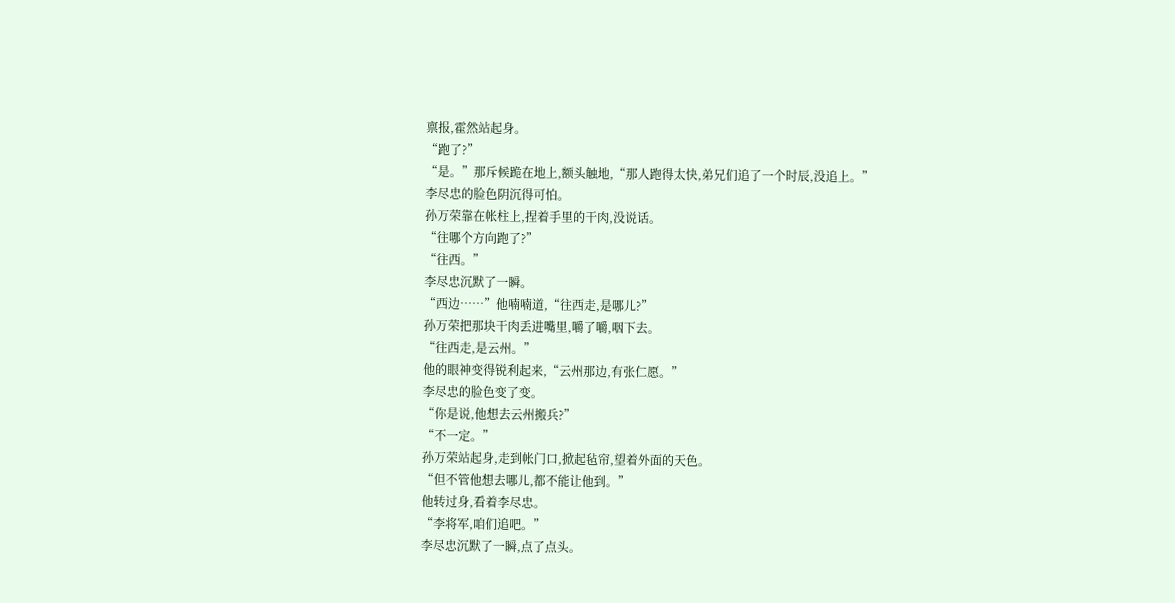禀报,霍然站起身。
“跑了?”
“是。”那斥候跪在地上,额头触地,“那人跑得太快,弟兄们追了一个时辰,没追上。”
李尽忠的脸色阴沉得可怕。
孙万荣靠在帐柱上,捏着手里的干肉,没说话。
“往哪个方向跑了?”
“往西。”
李尽忠沉默了一瞬。
“西边……”他喃喃道,“往西走,是哪儿?”
孙万荣把那块干肉丢进嘴里,嚼了嚼,咽下去。
“往西走,是云州。”
他的眼神变得锐利起来,“云州那边,有张仁愿。”
李尽忠的脸色变了变。
“你是说,他想去云州搬兵?”
“不一定。”
孙万荣站起身,走到帐门口,掀起毡帘,望着外面的天色。
“但不管他想去哪儿,都不能让他到。”
他转过身,看着李尽忠。
“李将军,咱们追吧。”
李尽忠沉默了一瞬,点了点头。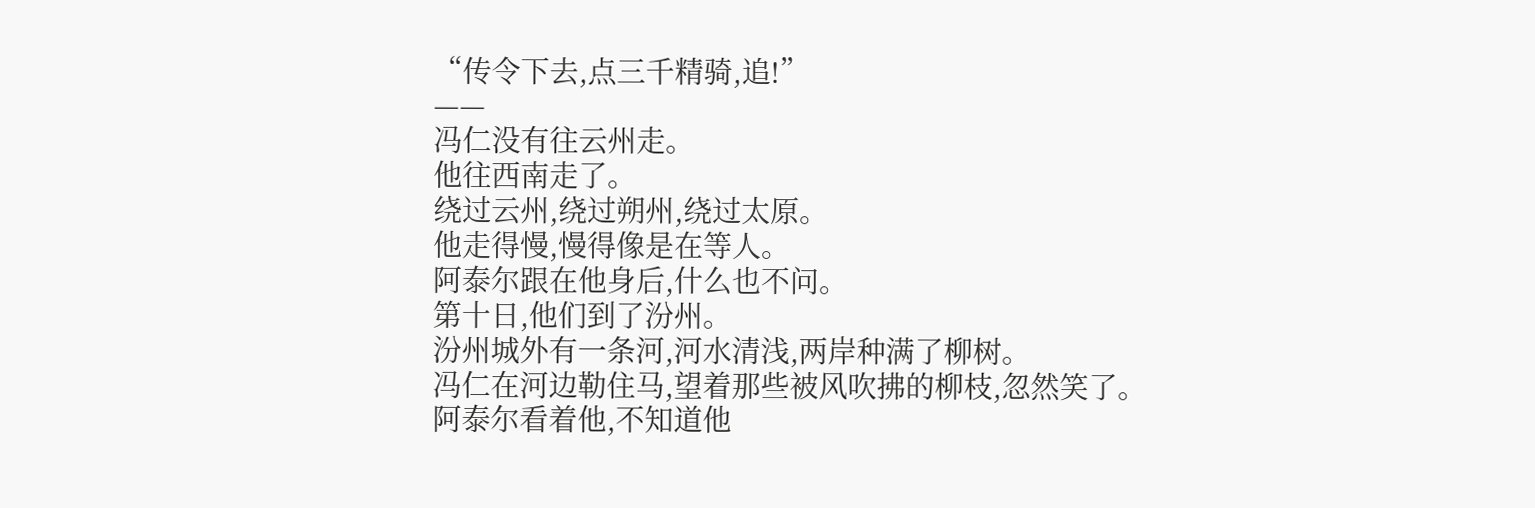“传令下去,点三千精骑,追!”
——
冯仁没有往云州走。
他往西南走了。
绕过云州,绕过朔州,绕过太原。
他走得慢,慢得像是在等人。
阿泰尔跟在他身后,什么也不问。
第十日,他们到了汾州。
汾州城外有一条河,河水清浅,两岸种满了柳树。
冯仁在河边勒住马,望着那些被风吹拂的柳枝,忽然笑了。
阿泰尔看着他,不知道他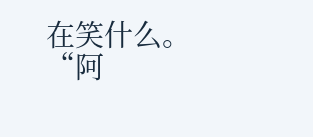在笑什么。
“阿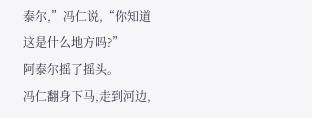泰尔,”冯仁说,“你知道这是什么地方吗?”
阿泰尔摇了摇头。
冯仁翻身下马,走到河边,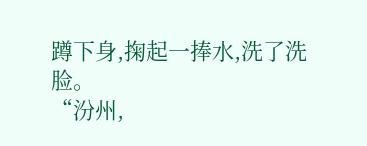蹲下身,掬起一捧水,洗了洗脸。
“汾州,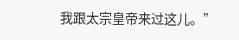我跟太宗皇帝来过这儿。”